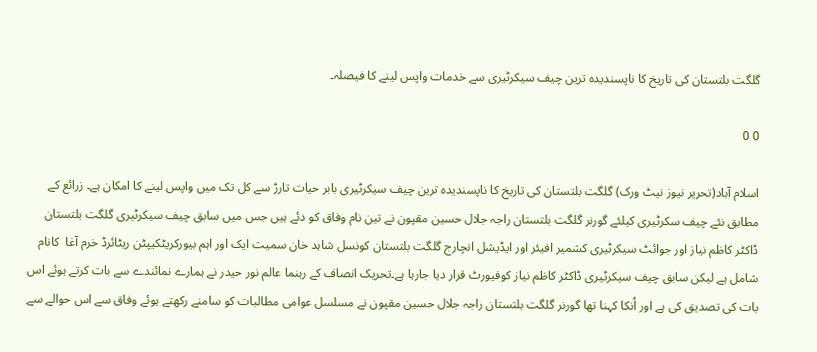گلگت بلتستان کی تاریخ کا ناپسندیدہ ترین چیف سیکرٹیری سے خدمات واپس لینے کا فیصلہ۔

0 0

اسلام آباد(تحریر نیوز نیٹ ورک) گلگت بلتستان کی تاریخ کا ناپسندیدہ ترین چیف سیکرٹیری بابر حیات تارڑ سے کل تک میں واپس لینے کا امکان ہے۔ زرائع کے مطابق نئے چیف سکرٹیری کیلئے گورنر گلگت بلتستان راجہ جلال حسین مقپون نے تین نام وفاق کو دئے ہیں جس میں سابق چیف سیکرٹیری گلگت بلتستان ڈاکٹر کاظم نیاز اور جوائٹ سیکرٹیری کشمیر افیئر اور ایڈیشل انچارج گلگت بلتستان کونسل شاہد خان سمیت ایک اور اہم بیورکریٹکیپٹن ریٹائرڈ خرم آغا  کانام شامل ہے لیکن سابق چیف سیکرٹیری ڈاکٹر کاظم نیاز کوفیورٹ قرار دیا جارہا ہے۔تحریک انصاف کے رہنما عالم نور حیدر نے ہمارے نمائندے سے بات کرتے ہوئے اس بات کی تصدیق کی ہے اور اُنکا کہنا تھا گورنر گلگت بلتستان راجہ جلال حسین مقپون نے مسلسل عوامی مطالبات کو سامنے رکھتے ہوئے وفاق سے اس حوالے سے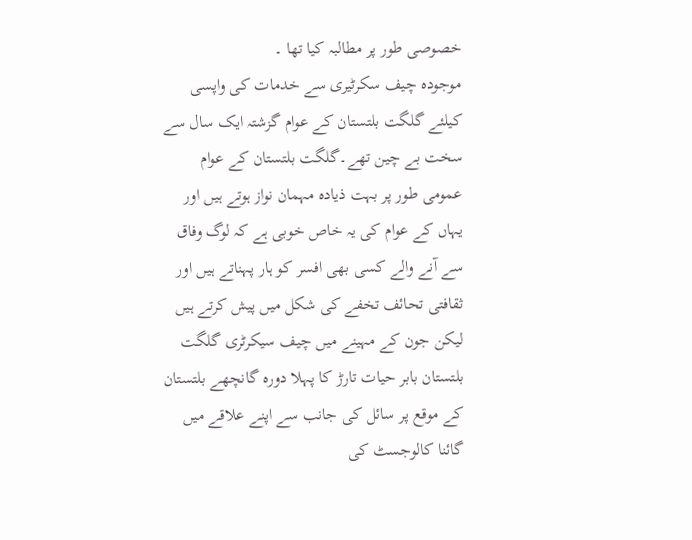خصوصی طور پر مطالبہ کیا تھا ۔
موجودہ چیف سکرٹیری سے خدمات کی واپسی کیلئے گلگت بلتستان کے عوام گزشتہ ایک سال سے سخت بے چین تھے۔گلگت بلتستان کے عوام عمومی طور پر بہت ذیادہ مہمان نواز ہوتے ہیں اور یہاں کے عوام کی یہ خاص خوبی ہے کہ لوگ وفاق سے آنے والے کسی بھی افسر کو ہار پہناتے ہیں اور ثقافتی تحائف تخفے کی شکل میں پیش کرتے ہیں لیکن جون کے مہینے میں چیف سیکرٹری گلگت بلتستان بابر حیات تارڑ کا پہلا دورہ گانچھے بلتستان کے موقع پر سائل کی جانب سے اپنے علاقے میں گائنا کالوجسٹ کی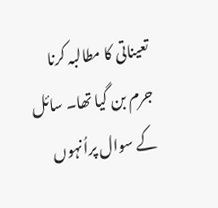تعیناتی کا مطالبہ کرنا جرم بن گیا تھا۔ سائل کے سوال پراُنہوں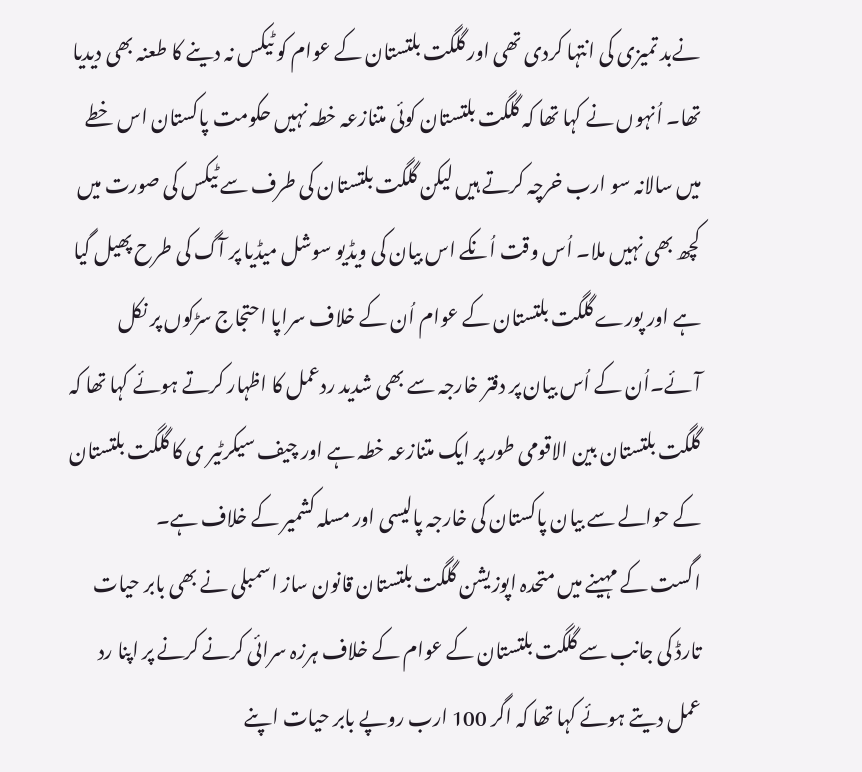نےبد تمیزی کی انتہا کردی تھی اور گلگت بلتستان کے عوام کو ٹیکس نہ دینے کا طعنہ بھی دیدیا تھا۔ اُنہوں نے کہا تھا کہ گلگت بلتستان کوئی متنازعہ خطہ نہیں حکومت پاکستان اس خطے میں سالانہ سو ارب خرچہ کرتے ہیں لیکن گلگت بلتستان کی طرف سے ٹیکس کی صورت میں کچھ بھی نہیں ملا۔ اُس وقت اُنکے اس بیان کی ویڈیو سوشل میڈیا پر آگ کی طرح پھیل گیا ہے اور پورے گلگت بلتستان کے عوام اُن کے خلاف سراپا احتجاج سڑکوں پر نکل آئے۔اُن کے اُس بیان پر دفتر خارجہ سے بھی شدید ردعمل کا اظہار کرتے ہوئے کہا تھا کہ گلگت بلتستان بین الاقومی طور پر ایک متنازعہ خطہ ہے اور چیف سیکرٹیر ی کا گلگت بلتستان کے حوالے سے بیان پاکستان کی خارجہ پالیسی اور مسلہ کشمیر کے خلاف ہے۔
اگست کے مہینے میں متحدہ اپوزیشن گلگت بلتستان قانون ساز اسمبلی نے بھی بابر حیات تارڈ کی جانب سے گلگت بلتستان کے عوام کے خلاف ہرزہ سرائی کرنے کرنے پر اپنا رد عمل دیتے ہوئے کہا تھا کہ اگر 100 ارب روپے بابر حیات اپنے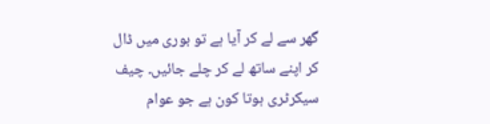گھر سے لے کر آیا ہے تو بوری میں ڈال کر اپنے ساتھ لے کر چلے جائیں۔ چیف سیکرٹری ہوتا کون ہے جو عوام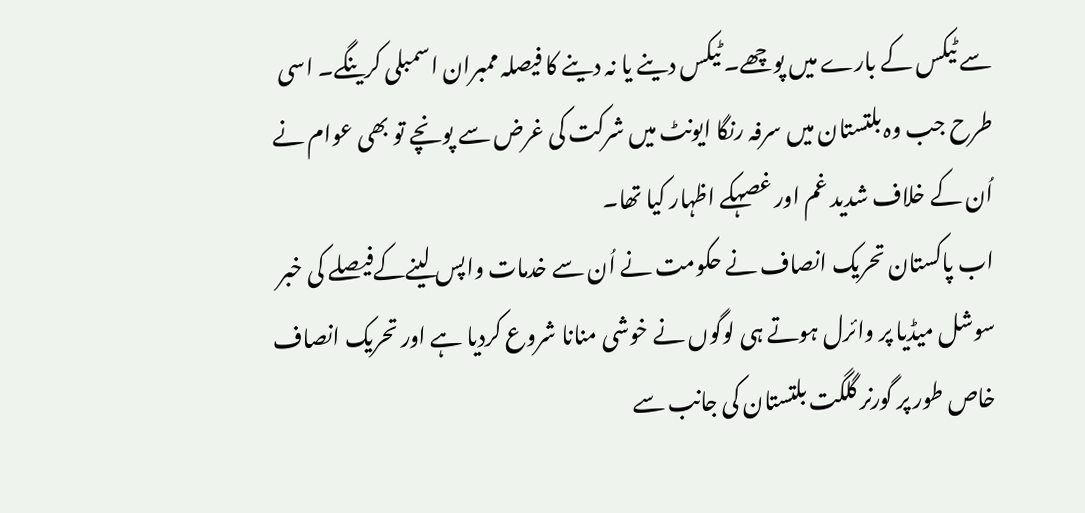سے ٹیکس کے بارے میں پوچھے۔ ٹیکس دینے یا نہ دینے کا فیصلہ ممبران اسمبلی کرینگے۔ اسی طرح جب وہ بلتستان میں سرفہ رنگا ایونٹ میں شرکت کی غرض سے پونچے تو بھی عوام نے اُن کے خلاف شدید غم اور غصہکے اظہار کیا تھا۔
اب پاکستان تحریک انصاف نے حکومت نے اُن سے خدمات واپس لینےکےفیصلے کی خبر سوشل میڈیا پر وائرل ہوتے ہی لوگوں نے خوشی منانا شروع کردیا ہے اور تحریک انصاف خاص طور پر گورنر گلگت بلتستان کی جانب سے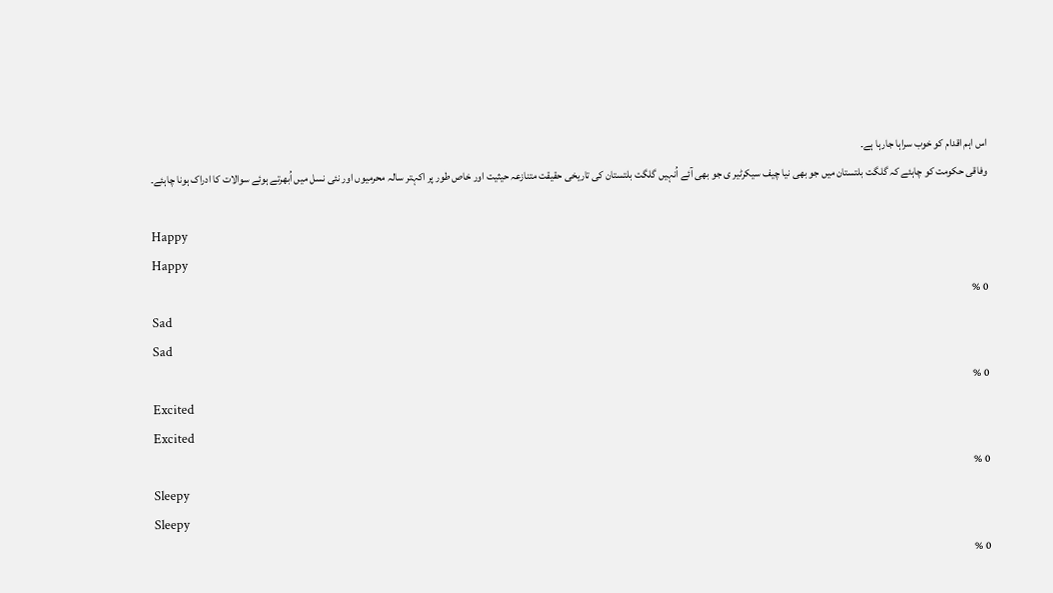اس اہم اقدام کو خوب سراہا جارہا ہے۔
وفاقی حکومت کو چاہئے کہ گلگت بلتستان میں جو بھی نیا چیف سیکرٹیر ی جو بھی آئے اُنہیں گلگت بلتستان کی تاریخی حقیقت متنازعہ حیثیت اور خاص طور پر اکہتر سالہ محرمیوں اور نئی نسل میں اُبھرتے ہوئے سوالات کا ادراک ہونا چاہئے۔

Happy
Happy
0 %
Sad
Sad
0 %
Excited
Excited
0 %
Sleepy
Sleepy
0 %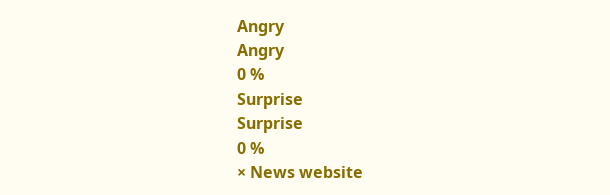Angry
Angry
0 %
Surprise
Surprise
0 %
× News website